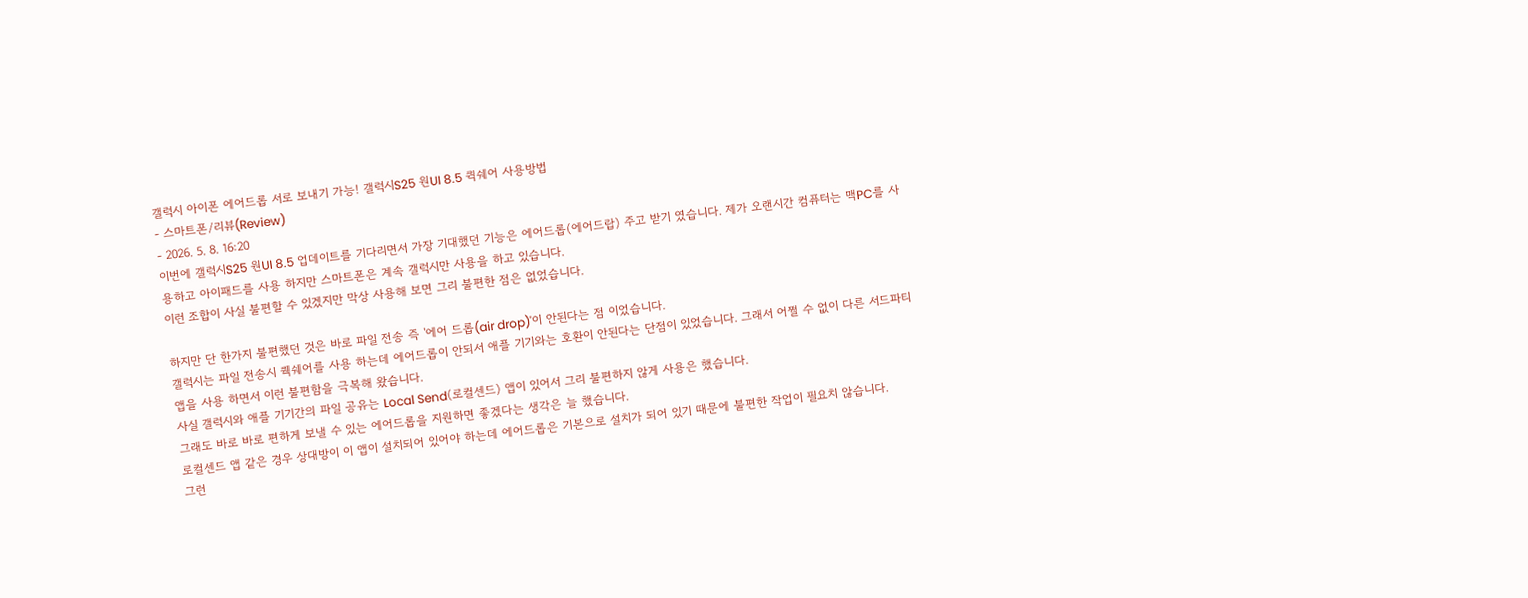갤럭시 아이폰 에어드롭 서로 보내기 가능! 갤럭시S25 원UI 8.5 퀵쉐어 사용방법
- 스마트폰/리뷰(Review)
- 2026. 5. 8. 16:20
이번에 갤럭시S25 원UI 8.5 업데이트를 기다리면서 가장 기대했던 기능은 에어드롭(에어드랍) 주고 받기 였습니다. 제가 오랜시간 컴퓨터는 맥PC를 사용하고 아이패드를 사용 하지만 스마트폰은 계속 갤럭시만 사용을 하고 있습니다.
이런 조합이 사실 불편할 수 있겠지만 막상 사용해 보면 그리 불편한 점은 없었습니다.

하지만 단 한가지 불편했던 것은 바로 파일 전송 즉 '에어 드롭(air drop)'이 안된다는 점 이었습니다.
갤럭시는 파일 전송시 퀙쉐어를 사용 하는데 에어드롭이 안되서 애플 기기와는 호환이 안된다는 단점이 있었습니다. 그래서 어쩔 수 없이 다른 서드파티 앱을 사용 하면서 이런 불편함을 극복해 왔습니다.
사실 갤럭시와 애플 기기간의 파일 공유는 Local Send(로컬센드) 앱이 있어서 그리 불편하지 않게 사용은 했습니다.
그래도 바로 바로 편하게 보낼 수 있는 에어드롭을 지원하면 좋겠다는 생각은 늘 했습니다.
로컬센드 앱 같은 경우 상대방이 이 앱이 설치되어 있어야 하는데 에어드롭은 기본으로 설치가 되어 있기 때문에 불편한 작업이 필요치 않습니다.
그런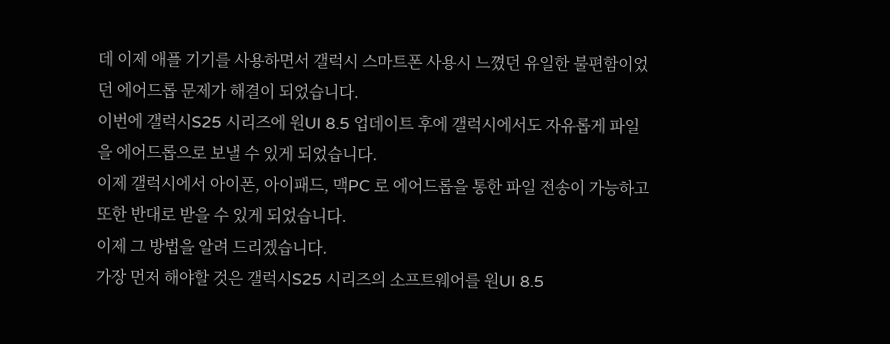데 이제 애플 기기를 사용하면서 갤럭시 스마트폰 사용시 느꼈던 유일한 불편함이었던 에어드롭 문제가 해결이 되었습니다.
이번에 갤럭시S25 시리즈에 원UI 8.5 업데이트 후에 갤럭시에서도 자유롭게 파일을 에어드롭으로 보낼 수 있게 되었습니다.
이제 갤럭시에서 아이폰, 아이패드, 맥PC 로 에어드롭을 통한 파일 전송이 가능하고 또한 반대로 받을 수 있게 되었습니다.
이제 그 방법을 알려 드리겠습니다.
가장 먼저 해야할 것은 갤럭시S25 시리즈의 소프트웨어를 원UI 8.5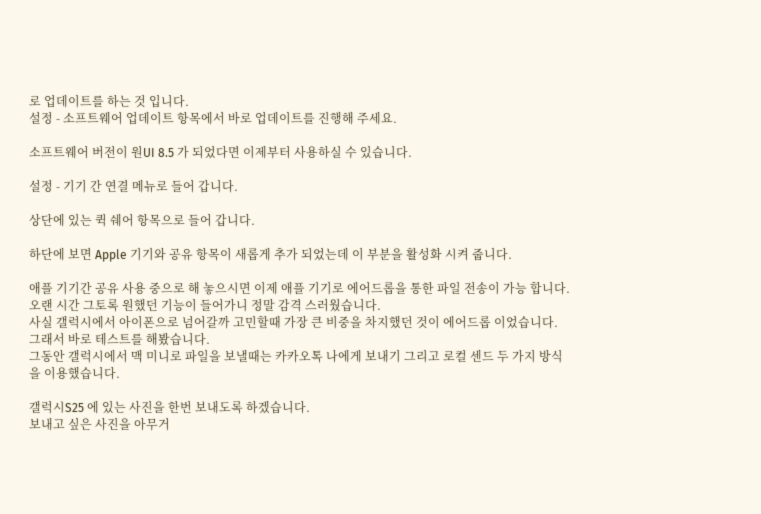로 업데이트를 하는 것 입니다.
설정 - 소프트웨어 업데이트 항목에서 바로 업데이트를 진행해 주세요.

소프트웨어 버전이 원UI 8.5 가 되었다면 이제부터 사용하실 수 있습니다.

설정 - 기기 간 연결 메뉴로 들어 갑니다.

상단에 있는 퀵 쉐어 항목으로 들어 갑니다.

하단에 보면 Apple 기기와 공유 항목이 새롭게 추가 되었는데 이 부분을 활성화 시켜 줍니다.

애플 기기간 공유 사용 중으로 해 놓으시면 이제 애플 기기로 에어드롭을 통한 파일 전송이 가능 합니다.
오랜 시간 그토록 원했던 기능이 들어가니 정말 감격 스러웠습니다.
사실 갤럭시에서 아이폰으로 넘어갈까 고민할때 가장 큰 비중을 차지했던 것이 에어드롭 이었습니다.
그래서 바로 테스트를 해봤습니다.
그동안 갤럭시에서 맥 미니로 파일을 보낼때는 카카오톡 나에게 보내기 그리고 로컬 센드 두 가지 방식을 이용했습니다.

갤럭시S25 에 있는 사진을 한번 보내도록 하겠습니다.
보내고 싶은 사진을 아무거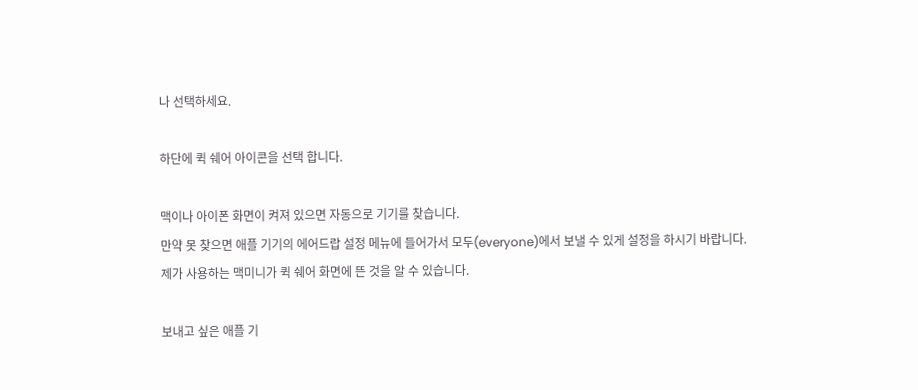나 선택하세요.

하단에 퀵 쉐어 아이콘을 선택 합니다.

맥이나 아이폰 화면이 켜져 있으면 자동으로 기기를 찾습니다.
만약 못 찾으면 애플 기기의 에어드랍 설정 메뉴에 들어가서 모두(everyone)에서 보낼 수 있게 설정을 하시기 바랍니다.
제가 사용하는 맥미니가 퀵 쉐어 화면에 뜬 것을 알 수 있습니다.

보내고 싶은 애플 기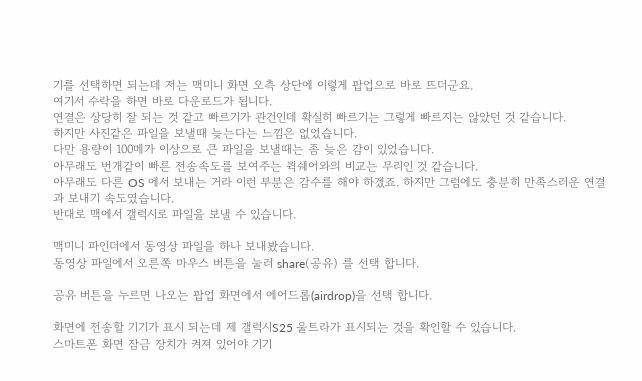기를 선택하면 되는데 저는 맥미니 화면 오측 상단에 이렇게 팝업으로 바로 뜨더군요.
여기서 수락을 하면 바로 다운로드가 됩니다.
연결은 상당히 잘 되는 것 같고 빠르기가 관건인데 확실히 빠르기는 그렇게 빠르지는 않았던 것 같습니다.
하지만 사진같은 파일을 보낼때 늦는다는 느낌은 없었습니다.
다만 용량이 100메가 이상으로 큰 파일을 보낼때는 좀 늦은 감이 있었습니다.
아무래도 번개같이 빠른 전송속도를 보여주는 퀵쉐어와의 비교는 무리인 것 같습니다.
아무래도 다른 OS 에서 보내는 거라 이런 부분은 감수를 해야 하겠죠. 하지만 그럼에도 충분히 만족스러운 연결과 보내기 속도였습니다.
반대로 맥에서 갤럭시로 파일을 보낼 수 있습니다.

맥미니 파인더에서 동영상 파일을 하나 보내봤습니다.
동영상 파일에서 오른쪽 마우스 버튼을 눌러 share(공유) 를 선택 합니다.

공유 버튼을 누르면 나오는 팝업 화면에서 에어드롭(airdrop)을 선택 합니다.

화면에 전송할 기기가 표시 되는데 제 갤럭시S25 울트라가 표시되는 것을 확인할 수 있습니다.
스마트폰 화면 잠금 장치가 켜져 있어야 기기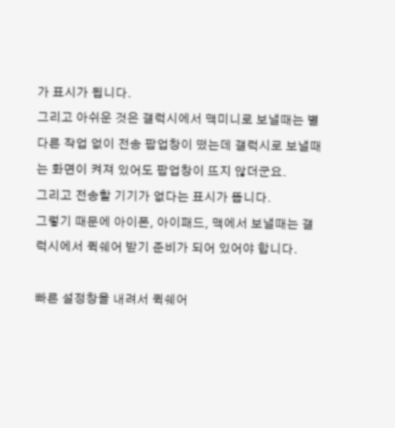가 표시가 됩니다.
그리고 아쉬운 것은 갤럭시에서 맥미니로 보낼때는 별다른 작업 없이 전송 팝업창이 떴는데 갤럭시로 보낼때는 화면이 켜져 있어도 팝업창이 뜨지 않더군요.
그리고 전송할 기기가 없다는 표시가 뜹니다.
그렇기 때문에 아이폰, 아이패드, 맥에서 보낼때는 갤럭시에서 퀵쉐어 받기 준비가 되어 있어야 합니다.

빠른 설정창을 내려서 퀵쉐어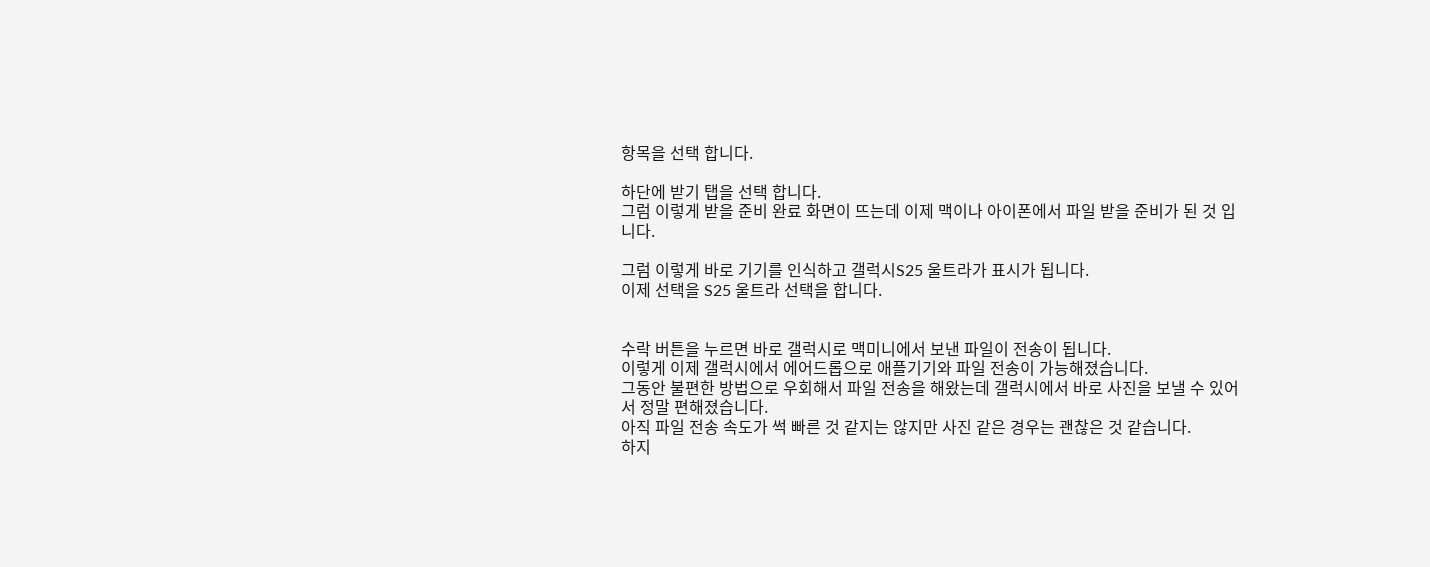항목을 선택 합니다.

하단에 받기 탭을 선택 합니다.
그럼 이렇게 받을 준비 완료 화면이 뜨는데 이제 맥이나 아이폰에서 파일 받을 준비가 된 것 입니다.

그럼 이렇게 바로 기기를 인식하고 갤럭시S25 울트라가 표시가 됩니다.
이제 선택을 S25 울트라 선택을 합니다.


수락 버튼을 누르면 바로 갤럭시로 맥미니에서 보낸 파일이 전송이 됩니다.
이렇게 이제 갤럭시에서 에어드롭으로 애플기기와 파일 전송이 가능해졌습니다.
그동안 불편한 방법으로 우회해서 파일 전송을 해왔는데 갤럭시에서 바로 사진을 보낼 수 있어서 정말 편해졌습니다.
아직 파일 전송 속도가 썩 빠른 것 같지는 않지만 사진 같은 경우는 괜찮은 것 같습니다.
하지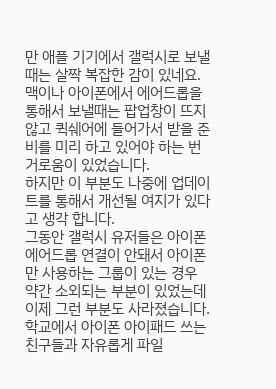만 애플 기기에서 갤럭시로 보낼때는 살짝 복잡한 감이 있네요.
맥이나 아이폰에서 에어드롭을 통해서 보낼때는 팝업창이 뜨지 않고 퀵쉐어에 들어가서 받을 준비를 미리 하고 있어야 하는 번거로움이 있었습니다.
하지만 이 부분도 나중에 업데이트를 통해서 개선될 여지가 있다고 생각 합니다.
그동안 갤럭시 유저들은 아이폰 에어드롭 연결이 안돼서 아이폰만 사용하는 그룹이 있는 경우 약간 소외되는 부분이 있었는데 이제 그런 부분도 사라졌습니다.
학교에서 아이폰 아이패드 쓰는 친구들과 자유롭게 파일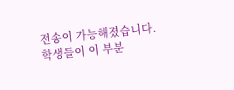전송이 가능해졌습니다.
학생들이 이 부분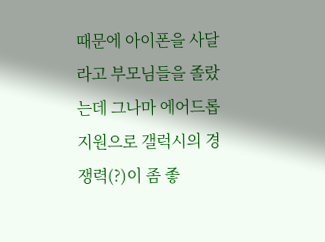때문에 아이폰을 사달라고 부모님들을 졸랐는데 그나마 에어드롭 지원으로 갤럭시의 경쟁력(?)이 좀 좋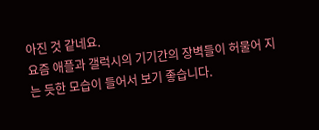아진 것 같네요.
요즘 애플과 갤럭시의 기기간의 장벽들이 허물어 지는 듯한 모습이 들어서 보기 좋습니다.